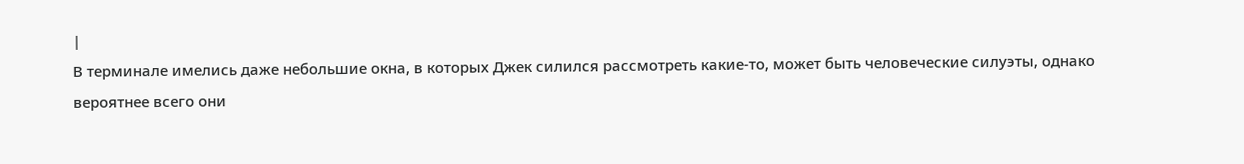|
В терминале имелись даже небольшие окна, в которых Джек силился рассмотреть какие-то, может быть человеческие силуэты, однако вероятнее всего они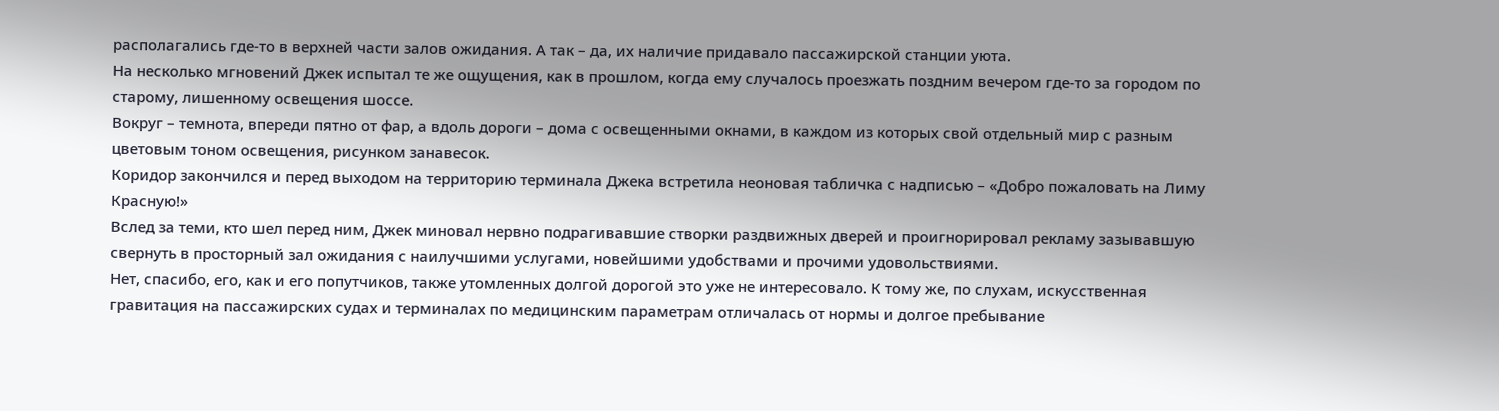располагались где-то в верхней части залов ожидания. А так – да, их наличие придавало пассажирской станции уюта.
На несколько мгновений Джек испытал те же ощущения, как в прошлом, когда ему случалось проезжать поздним вечером где-то за городом по старому, лишенному освещения шоссе.
Вокруг – темнота, впереди пятно от фар, а вдоль дороги – дома с освещенными окнами, в каждом из которых свой отдельный мир с разным цветовым тоном освещения, рисунком занавесок.
Коридор закончился и перед выходом на территорию терминала Джека встретила неоновая табличка с надписью – «Добро пожаловать на Лиму Красную!»
Вслед за теми, кто шел перед ним, Джек миновал нервно подрагивавшие створки раздвижных дверей и проигнорировал рекламу зазывавшую свернуть в просторный зал ожидания с наилучшими услугами, новейшими удобствами и прочими удовольствиями.
Нет, спасибо, его, как и его попутчиков, также утомленных долгой дорогой это уже не интересовало. К тому же, по слухам, искусственная гравитация на пассажирских судах и терминалах по медицинским параметрам отличалась от нормы и долгое пребывание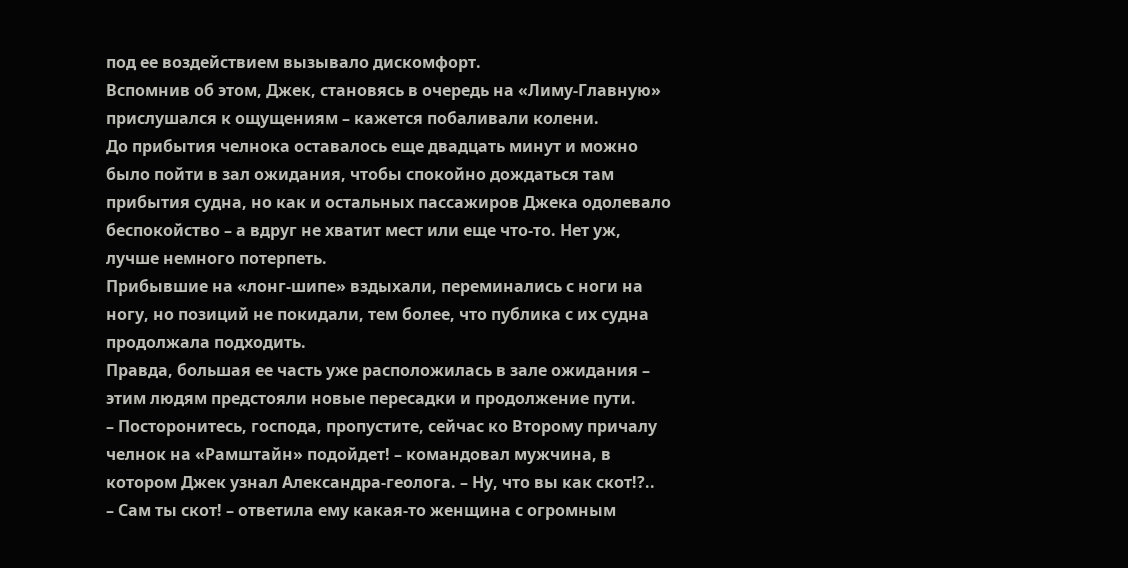под ее воздействием вызывало дискомфорт.
Вспомнив об этом, Джек, становясь в очередь на «Лиму-Главную» прислушался к ощущениям – кажется побаливали колени.
До прибытия челнока оставалось еще двадцать минут и можно было пойти в зал ожидания, чтобы спокойно дождаться там прибытия судна, но как и остальных пассажиров Джека одолевало беспокойство – а вдруг не хватит мест или еще что-то. Нет уж, лучше немного потерпеть.
Прибывшие на «лонг-шипе» вздыхали, переминались с ноги на ногу, но позиций не покидали, тем более, что публика с их судна продолжала подходить.
Правда, большая ее часть уже расположилась в зале ожидания – этим людям предстояли новые пересадки и продолжение пути.
– Посторонитесь, господа, пропустите, сейчас ко Второму причалу челнок на «Рамштайн» подойдет! – командовал мужчина, в котором Джек узнал Александра-геолога. – Ну, что вы как скот!?..
– Сам ты скот! – ответила ему какая-то женщина с огромным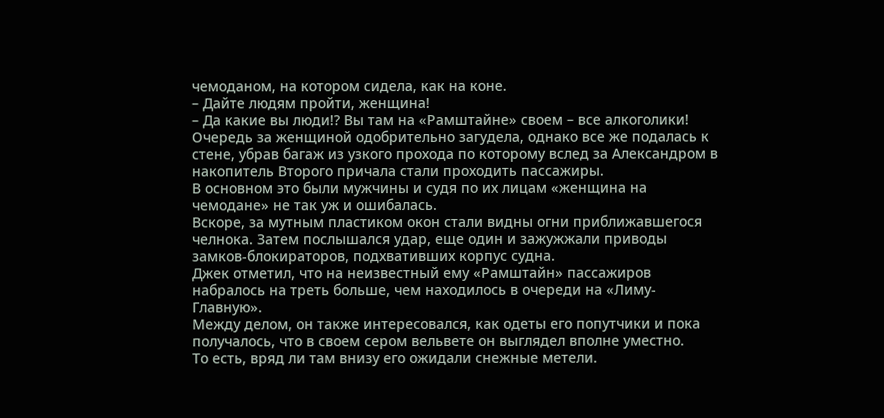чемоданом, на котором сидела, как на коне.
– Дайте людям пройти, женщина!
– Да какие вы люди!? Вы там на «Рамштайне» своем – все алкоголики!
Очередь за женщиной одобрительно загудела, однако все же подалась к стене, убрав багаж из узкого прохода по которому вслед за Александром в накопитель Второго причала стали проходить пассажиры.
В основном это были мужчины и судя по их лицам «женщина на чемодане» не так уж и ошибалась.
Вскоре, за мутным пластиком окон стали видны огни приближавшегося челнока. Затем послышался удар, еще один и зажужжали приводы замков-блокираторов, подхвативших корпус судна.
Джек отметил, что на неизвестный ему «Рамштайн» пассажиров набралось на треть больше, чем находилось в очереди на «Лиму-Главную».
Между делом, он также интересовался, как одеты его попутчики и пока получалось, что в своем сером вельвете он выглядел вполне уместно.
То есть, вряд ли там внизу его ожидали снежные метели.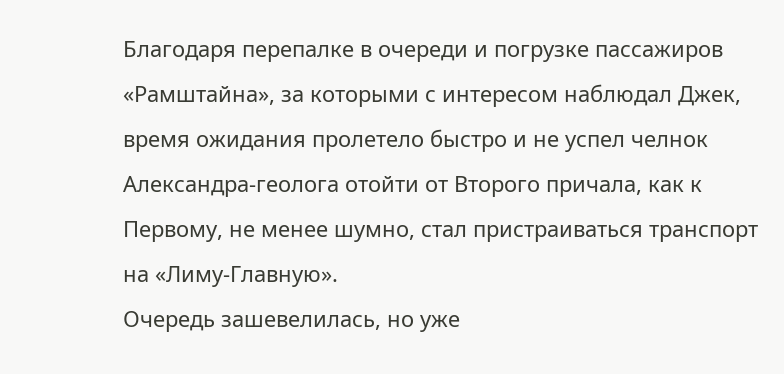Благодаря перепалке в очереди и погрузке пассажиров «Рамштайна», за которыми с интересом наблюдал Джек, время ожидания пролетело быстро и не успел челнок Александра-геолога отойти от Второго причала, как к Первому, не менее шумно, стал пристраиваться транспорт на «Лиму-Главную».
Очередь зашевелилась, но уже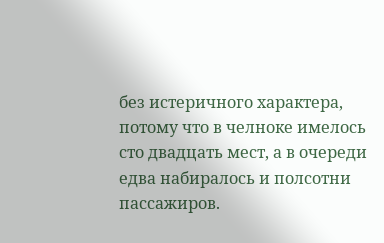без истеричного характера, потому что в челноке имелось сто двадцать мест, а в очереди едва набиралось и полсотни пассажиров.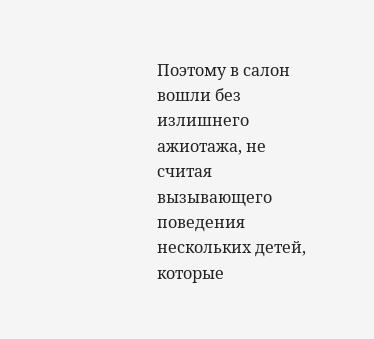Поэтому в салон вошли без излишнего ажиотажа, не считая вызывающего поведения нескольких детей, которые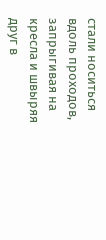стали носиться вдоль проходов, запрыгивая на кресла и швыряя друг в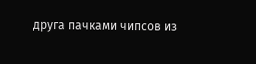друга пачками чипсов из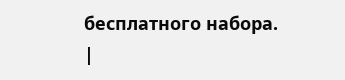бесплатного набора. |